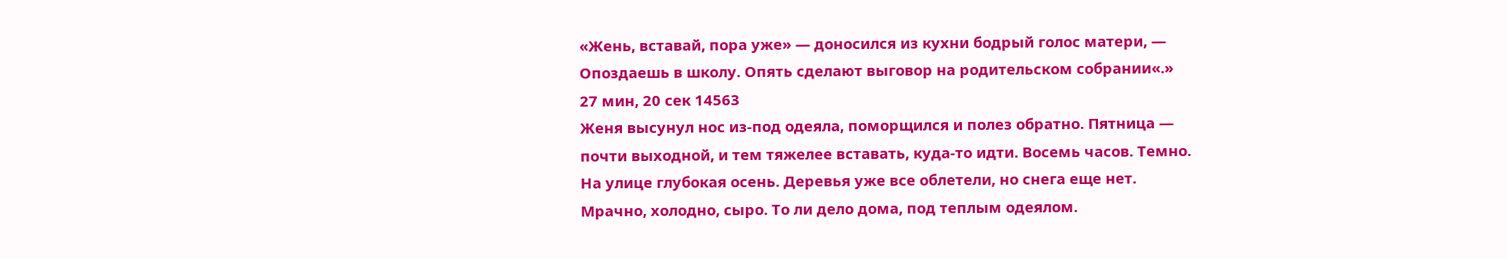«Жень, вставай, пора уже» — доносился из кухни бодрый голос матери, — Опоздаешь в школу. Опять сделают выговор на родительском собрании«.»
27 мин, 20 сек 14563
Женя высунул нос из-под одеяла, поморщился и полез обратно. Пятница — почти выходной, и тем тяжелее вставать, куда-то идти. Восемь часов. Темно. На улице глубокая осень. Деревья уже все облетели, но снега еще нет. Мрачно, холодно, сыро. То ли дело дома, под теплым одеялом.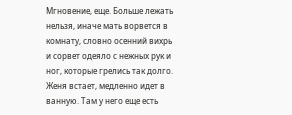Мгновение, еще. Больше лежать нельзя, иначе мать ворвется в комнату, словно осенний вихрь и сорвет одеяло с нежных рук и ног, которые грелись так долго.
Женя встает, медленно идет в ванную. Там у него еще есть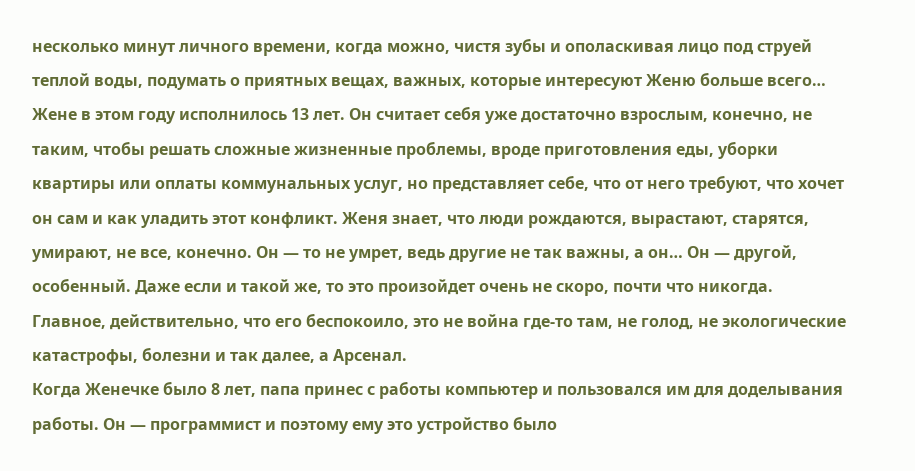несколько минут личного времени, когда можно, чистя зубы и ополаскивая лицо под струей теплой воды, подумать о приятных вещах, важных, которые интересуют Женю больше всего… Жене в этом году исполнилось 13 лет. Он считает себя уже достаточно взрослым, конечно, не таким, чтобы решать сложные жизненные проблемы, вроде приготовления еды, уборки квартиры или оплаты коммунальных услуг, но представляет себе, что от него требуют, что хочет он сам и как уладить этот конфликт. Женя знает, что люди рождаются, вырастают, старятся, умирают, не все, конечно. Он — то не умрет, ведь другие не так важны, а он… Он — другой, особенный. Даже если и такой же, то это произойдет очень не скоро, почти что никогда. Главное, действительно, что его беспокоило, это не война где-то там, не голод, не экологические катастрофы, болезни и так далее, а Арсенал.
Когда Женечке было 8 лет, папа принес с работы компьютер и пользовался им для доделывания работы. Он — программист и поэтому ему это устройство было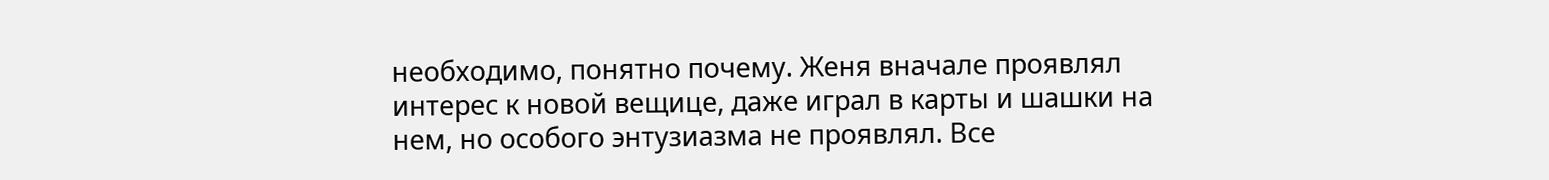необходимо, понятно почему. Женя вначале проявлял интерес к новой вещице, даже играл в карты и шашки на нем, но особого энтузиазма не проявлял. Все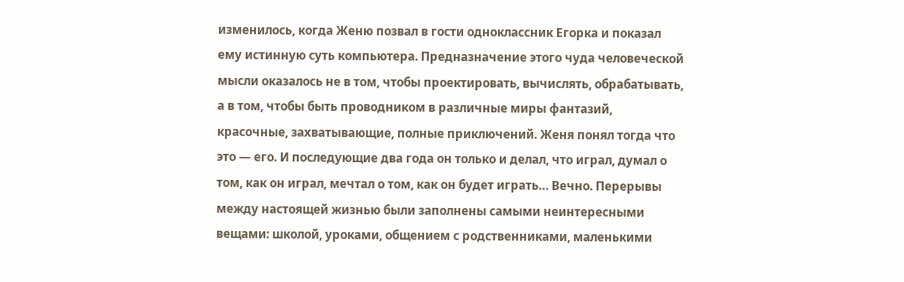изменилось, когда Женю позвал в гости одноклассник Егорка и показал ему истинную суть компьютера. Предназначение этого чуда человеческой мысли оказалось не в том, чтобы проектировать, вычислять, обрабатывать, а в том, чтобы быть проводником в различные миры фантазий, красочные, захватывающие, полные приключений. Женя понял тогда что это — его. И последующие два года он только и делал, что играл, думал о том, как он играл, мечтал о том, как он будет играть… Вечно. Перерывы между настоящей жизнью были заполнены самыми неинтересными вещами: школой, уроками, общением с родственниками, маленькими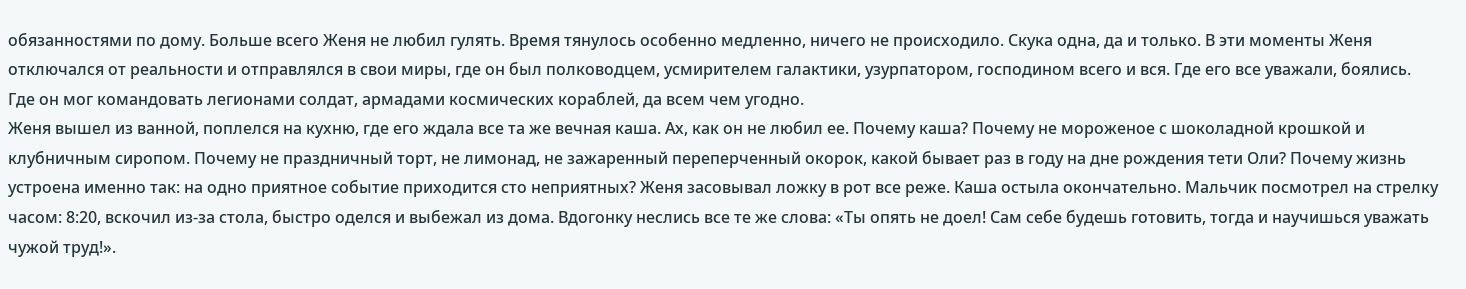обязанностями по дому. Больше всего Женя не любил гулять. Время тянулось особенно медленно, ничего не происходило. Скука одна, да и только. В эти моменты Женя отключался от реальности и отправлялся в свои миры, где он был полководцем, усмирителем галактики, узурпатором, господином всего и вся. Где его все уважали, боялись. Где он мог командовать легионами солдат, армадами космических кораблей, да всем чем угодно.
Женя вышел из ванной, поплелся на кухню, где его ждала все та же вечная каша. Ах, как он не любил ее. Почему каша? Почему не мороженое с шоколадной крошкой и клубничным сиропом. Почему не праздничный торт, не лимонад, не зажаренный переперченный окорок, какой бывает раз в году на дне рождения тети Оли? Почему жизнь устроена именно так: на одно приятное событие приходится сто неприятных? Женя засовывал ложку в рот все реже. Каша остыла окончательно. Мальчик посмотрел на стрелку часом: 8:20, вскочил из-за стола, быстро оделся и выбежал из дома. Вдогонку неслись все те же слова: «Ты опять не доел! Сам себе будешь готовить, тогда и научишься уважать чужой труд!».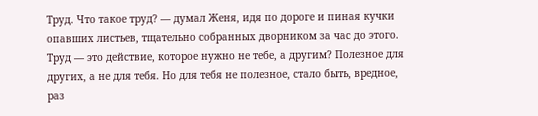Труд. Что такое труд? — думал Женя, идя по дороге и пиная кучки опавших листьев, тщательно собранных дворником за час до этого. Труд — это действие, которое нужно не тебе, а другим? Полезное для других, а не для тебя. Но для тебя не полезное, стало быть, вредное, раз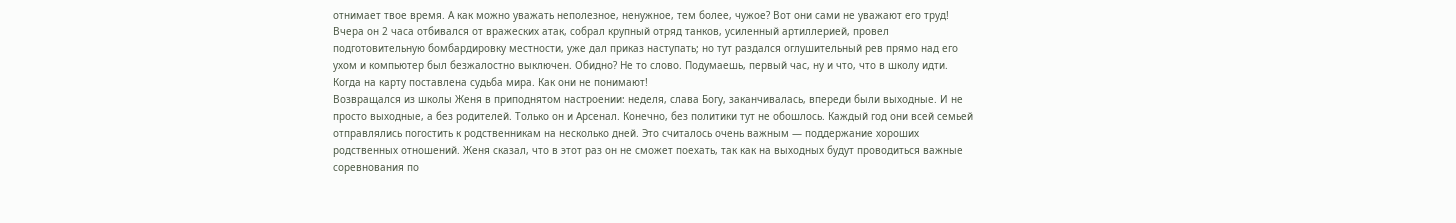отнимает твое время. А как можно уважать неполезное, ненужное, тем более, чужое? Вот они сами не уважают его труд! Вчера он 2 часа отбивался от вражеских атак, собрал крупный отряд танков, усиленный артиллерией, провел подготовительную бомбардировку местности, уже дал приказ наступать; но тут раздался оглушительный рев прямо над его ухом и компьютер был безжалостно выключен. Обидно? Не то слово. Подумаешь, первый час, ну и что, что в школу идти. Когда на карту поставлена судьба мира. Как они не понимают!
Возвращался из школы Женя в приподнятом настроении: неделя, слава Богу, заканчивалась, впереди были выходные. И не просто выходные, а без родителей. Только он и Арсенал. Конечно, без политики тут не обошлось. Каждый год они всей семьей отправлялись погостить к родственникам на несколько дней. Это считалось очень важным — поддержание хороших родственных отношений. Женя сказал, что в этот раз он не сможет поехать, так как на выходных будут проводиться важные соревнования по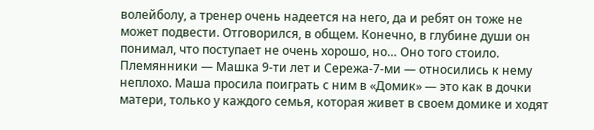волейболу, а тренер очень надеется на него, да и ребят он тоже не может подвести. Отговорился, в общем. Конечно, в глубине души он понимал, что поступает не очень хорошо, но… Оно того стоило. Племянники — Машка 9-ти лет и Сережа-7-ми — относились к нему неплохо. Маша просила поиграть с ним в «Домик» — это как в дочки матери, только у каждого семья, которая живет в своем домике и ходят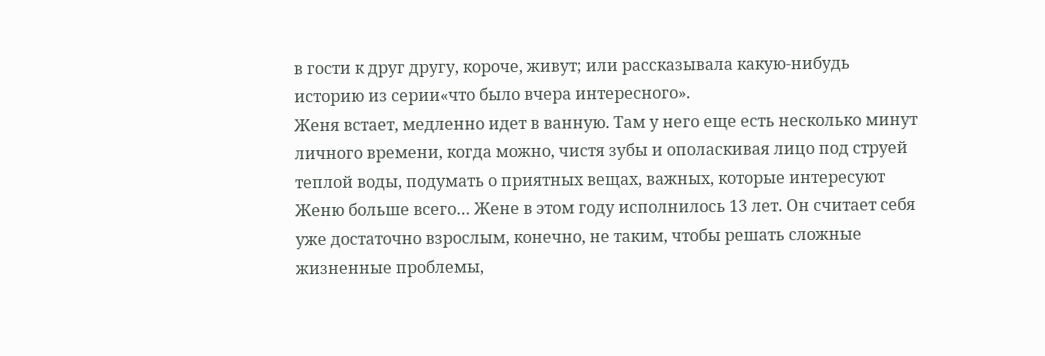в гости к друг другу, короче, живут; или рассказывала какую-нибудь историю из серии«что было вчера интересного».
Женя встает, медленно идет в ванную. Там у него еще есть несколько минут личного времени, когда можно, чистя зубы и ополаскивая лицо под струей теплой воды, подумать о приятных вещах, важных, которые интересуют Женю больше всего… Жене в этом году исполнилось 13 лет. Он считает себя уже достаточно взрослым, конечно, не таким, чтобы решать сложные жизненные проблемы,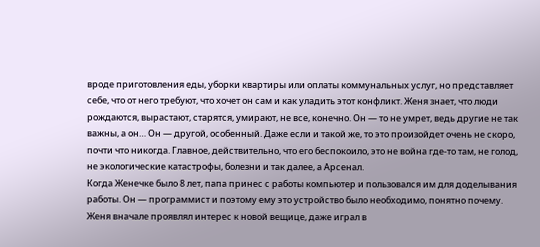вроде приготовления еды, уборки квартиры или оплаты коммунальных услуг, но представляет себе, что от него требуют, что хочет он сам и как уладить этот конфликт. Женя знает, что люди рождаются, вырастают, старятся, умирают, не все, конечно. Он — то не умрет, ведь другие не так важны, а он… Он — другой, особенный. Даже если и такой же, то это произойдет очень не скоро, почти что никогда. Главное, действительно, что его беспокоило, это не война где-то там, не голод, не экологические катастрофы, болезни и так далее, а Арсенал.
Когда Женечке было 8 лет, папа принес с работы компьютер и пользовался им для доделывания работы. Он — программист и поэтому ему это устройство было необходимо, понятно почему. Женя вначале проявлял интерес к новой вещице, даже играл в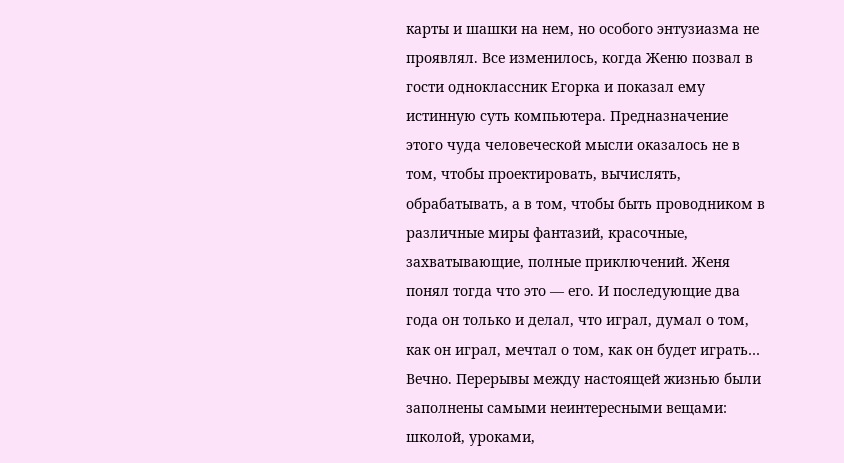карты и шашки на нем, но особого энтузиазма не проявлял. Все изменилось, когда Женю позвал в гости одноклассник Егорка и показал ему истинную суть компьютера. Предназначение этого чуда человеческой мысли оказалось не в том, чтобы проектировать, вычислять, обрабатывать, а в том, чтобы быть проводником в различные миры фантазий, красочные, захватывающие, полные приключений. Женя понял тогда что это — его. И последующие два года он только и делал, что играл, думал о том, как он играл, мечтал о том, как он будет играть… Вечно. Перерывы между настоящей жизнью были заполнены самыми неинтересными вещами: школой, уроками,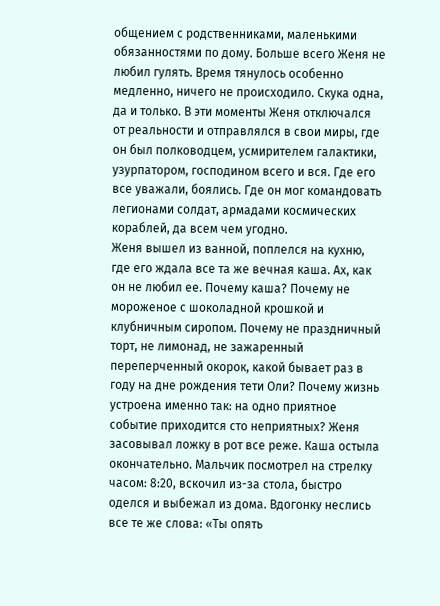общением с родственниками, маленькими обязанностями по дому. Больше всего Женя не любил гулять. Время тянулось особенно медленно, ничего не происходило. Скука одна, да и только. В эти моменты Женя отключался от реальности и отправлялся в свои миры, где он был полководцем, усмирителем галактики, узурпатором, господином всего и вся. Где его все уважали, боялись. Где он мог командовать легионами солдат, армадами космических кораблей, да всем чем угодно.
Женя вышел из ванной, поплелся на кухню, где его ждала все та же вечная каша. Ах, как он не любил ее. Почему каша? Почему не мороженое с шоколадной крошкой и клубничным сиропом. Почему не праздничный торт, не лимонад, не зажаренный переперченный окорок, какой бывает раз в году на дне рождения тети Оли? Почему жизнь устроена именно так: на одно приятное событие приходится сто неприятных? Женя засовывал ложку в рот все реже. Каша остыла окончательно. Мальчик посмотрел на стрелку часом: 8:20, вскочил из-за стола, быстро оделся и выбежал из дома. Вдогонку неслись все те же слова: «Ты опять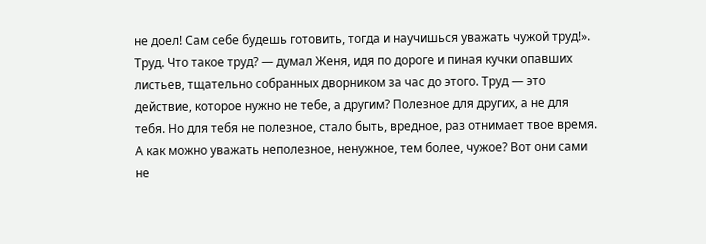не доел! Сам себе будешь готовить, тогда и научишься уважать чужой труд!».
Труд. Что такое труд? — думал Женя, идя по дороге и пиная кучки опавших листьев, тщательно собранных дворником за час до этого. Труд — это действие, которое нужно не тебе, а другим? Полезное для других, а не для тебя. Но для тебя не полезное, стало быть, вредное, раз отнимает твое время. А как можно уважать неполезное, ненужное, тем более, чужое? Вот они сами не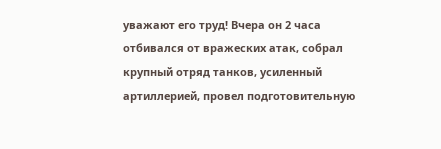уважают его труд! Вчера он 2 часа отбивался от вражеских атак, собрал крупный отряд танков, усиленный артиллерией, провел подготовительную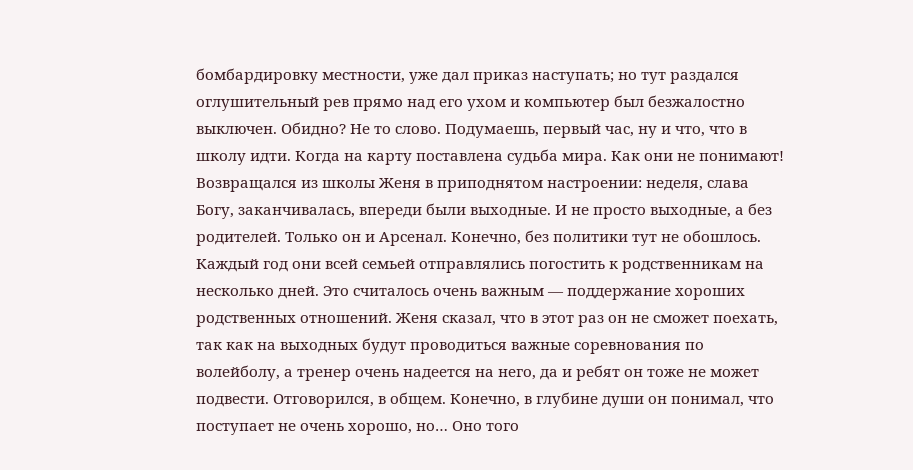бомбардировку местности, уже дал приказ наступать; но тут раздался оглушительный рев прямо над его ухом и компьютер был безжалостно выключен. Обидно? Не то слово. Подумаешь, первый час, ну и что, что в школу идти. Когда на карту поставлена судьба мира. Как они не понимают!
Возвращался из школы Женя в приподнятом настроении: неделя, слава Богу, заканчивалась, впереди были выходные. И не просто выходные, а без родителей. Только он и Арсенал. Конечно, без политики тут не обошлось. Каждый год они всей семьей отправлялись погостить к родственникам на несколько дней. Это считалось очень важным — поддержание хороших родственных отношений. Женя сказал, что в этот раз он не сможет поехать, так как на выходных будут проводиться важные соревнования по волейболу, а тренер очень надеется на него, да и ребят он тоже не может подвести. Отговорился, в общем. Конечно, в глубине души он понимал, что поступает не очень хорошо, но… Оно того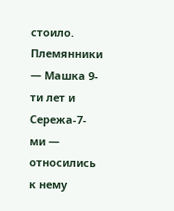стоило. Племянники — Машка 9-ти лет и Сережа-7-ми — относились к нему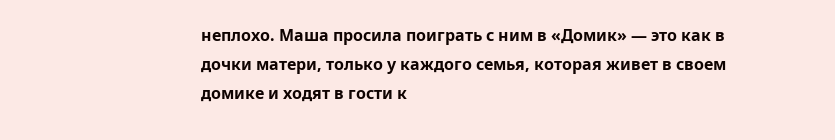неплохо. Маша просила поиграть с ним в «Домик» — это как в дочки матери, только у каждого семья, которая живет в своем домике и ходят в гости к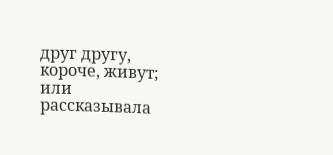друг другу, короче, живут; или рассказывала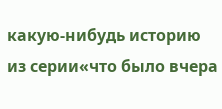какую-нибудь историю из серии«что было вчера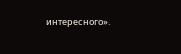интересного».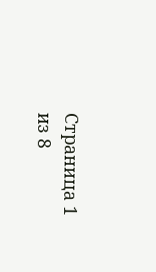Страница 1 из 8